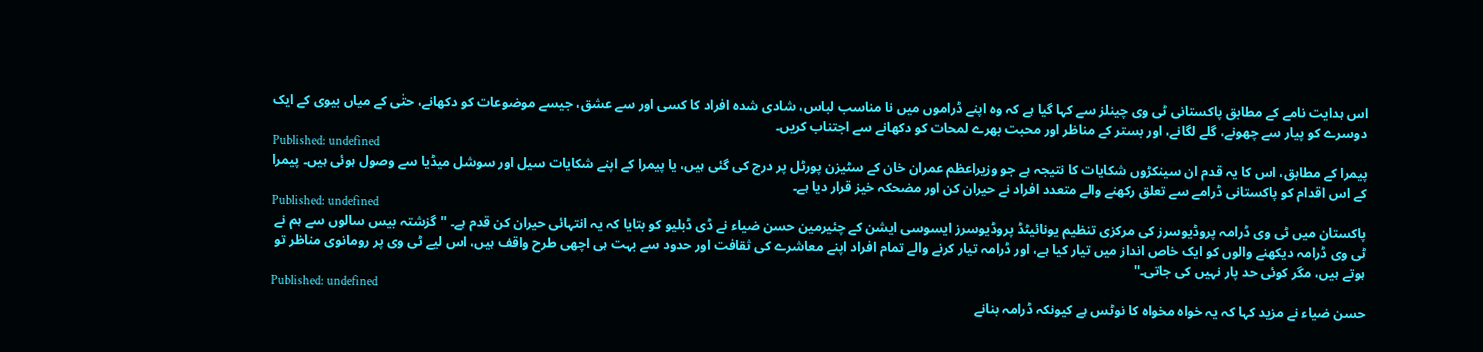اس ہدایت نامے کے مطابق پاکستانی ٹی وی چینلز سے کہا گیا ہے کہ وہ اپنے ڈراموں میں نا مناسب لباس، شادی شدہ افراد کا کسی اور سے عشق، جیسے موضوعات کو دکھانے، حتٰی کے میاں بیوی کے ایک دوسرے کو پیار سے چھونے، گلے لگانے، اور بستر کے مناظر اور محبت بھرے لمحات کو دکھانے سے اجتناب کریں۔
Published: undefined
پیمرا کے مطابق، اس کا یہ قدم ان سینکڑوں شکایات کا نتیجہ ہے جو وزیراعظم عمران خان کے سٹیزن پورٹل پر درج کی گئی ہیں، یا پیمرا کے اپنے شکایات سیل اور سوشل میڈیا سے وصول ہوئی ہیں۔ پیمرا کے اس اقدام کو پاکستانی ڈرامے سے تعلق رکھنے والے متعدد افراد نے حیران کن اور مضحکہ خیز قرار دیا ہے۔
Published: undefined
پاکستان میں ٹی وی ڈرامہ پروڈیوسرز کی مرکزی تنظیم یونائیٹڈ پروڈیوسرز ایسوسی ایشن کے چئیرمین حسن ضیاء نے ڈی ڈبلیو کو بتایا کہ یہ انتہائی حیران کن قدم ہے۔ ''گزشتہ بیس سالوں سے ہم نے ٹی وی ڈرامہ دیکھنے والوں کو ایک خاص انداز میں تیار کیا ہے، اور ڈرامہ تیار کرنے والے تمام افراد اپنے معاشرے کی ثقافت اور حدود سے بہت ہی اچھی طرح واقف ہیں، اس لیے ٹی وی پر رومانوی مناظر تو ہوتے ہیں، مگر کوئی حد پار نہیں کی جاتی۔''
Published: undefined
حسن ضیاء نے مزید کہا کہ یہ خواہ مخواہ کا نوٹس ہے کیونکہ ڈرامہ بنانے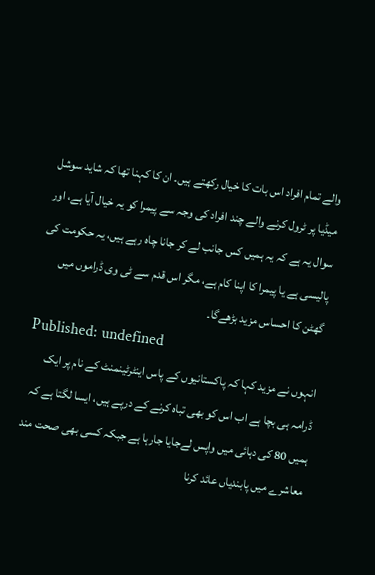والے تمام افراد اس بات کا خیال رکھتے ہیں۔ ان کا کہنا تھا کہ شاید سوشل میڈیا پر ٹرول کرنے والے چند افراد کی وجہ سے پیمرا کو یہ خیال آیا ہے، اور سوال یہ ہے کہ یہ ہمیں کس جانب لے کر جانا چاہ رہے ہیں، یہ حکومت کی پالیسی ہے یا پیمرا کا اپنا کام ہے، مگر اس قدم سے ٹی وی ڈراموں میں گھٹن کا احساس مزید بڑھےگا۔
Published: undefined
انہوں نے مزید کہا کہ پاکستانیوں کے پاس اینٹرٹینمنٹ کے نام پر ایک ڈرامہ ہی بچا ہے اب اس کو بھی تباہ کرنے کے درپے ہیں، ایسا لگتا ہے کہ ہمیں 80 کی دہائی میں واپس لےجایا جارہا ہے جبکہ کسی بھی صحت مند معاشرے میں پابندیاں عائد کرنا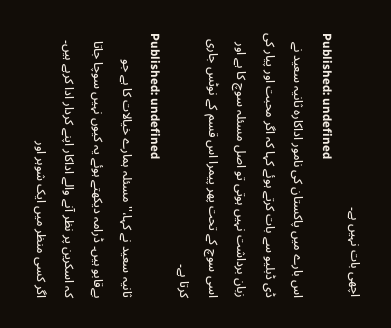اچھی بات نہیں ہے۔
Published: undefined
اس بارے میں پاکستان کی نامور اداکارہ ثانیہ سعید نے ڈی ڈبلیو سے بات کرتے ہوئے کہا کہ اگر محبت اور پیار کی زبان برداشت نہیں ہوتی تو اصل مسئلہ سوچ کا ہے اور اسی سوچ کے تحت پھر پیمرا اس قسم کے نوٹس جاری کرتا ہے۔
Published: undefined
ثانیہ سعید نے کہا،'' مسئلہ ہمارے خیالات کا ہے جو بےقابو ہیں۔ ڈرامہ دیکھتے ہوئے یہ کیوں نہیں سوچا جاتا کہ اسکرین پر نظر آنے والے اداکار اپنے کردار ادا کرہے ہیں۔ اگر کسی منظر میں ایک شوہر اور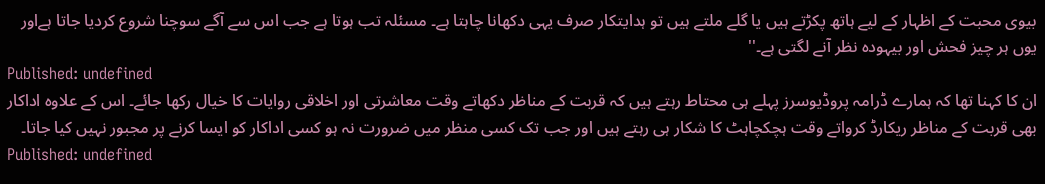بیوی محبت کے اظہار کے لیے ہاتھ پکڑتے ہیں یا گلے ملتے ہیں تو ہدایتکار صرف یہی دکھانا چاہتا ہے۔ مسئلہ تب ہوتا ہے جب اس سے آگے سوچنا شروع کردیا جاتا ہےاور یوں ہر چیز فحش اور بیہودہ نظر آنے لگتی ہے۔''
Published: undefined
ان کا کہنا تھا کہ ہمارے ڈرامہ پروڈیوسرز پہلے ہی محتاط رہتے ہیں کہ قربت کے مناظر دکھاتے وقت معاشرتی اور اخلاقی روایات کا خیال رکھا جائے۔ اس کے علاوہ اداکار بھی قربت کے مناظر ریکارڈ کرواتے وقت ہچکچاہٹ کا شکار ہی رہتے ہیں اور جب تک کسی منظر میں ضرورت نہ ہو کسی اداکار کو ایسا کرنے پر مجبور نہیں کیا جاتا۔
Published: undefined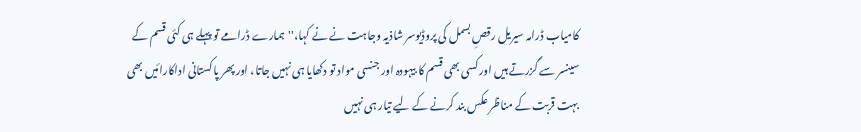کامیاب ڈرامہ سیریل رقصِ بسمل کی پروڈیوسر شاذیہ وجاہت نے نے کہا،''ہمارے ڈرامے تو پہلے ہی کئی قسم کے سینسر سے گزرتے ہیں اور کسی بھی قسم کا بیہودہ اور جنسی مواد تو دکھایا ہی نہیں جاتا، اور پھر پاکستانی اداکارائیں بھی بہت قربت کے مناظر عکس بند کرنے کے لیے تیار ہی نہیں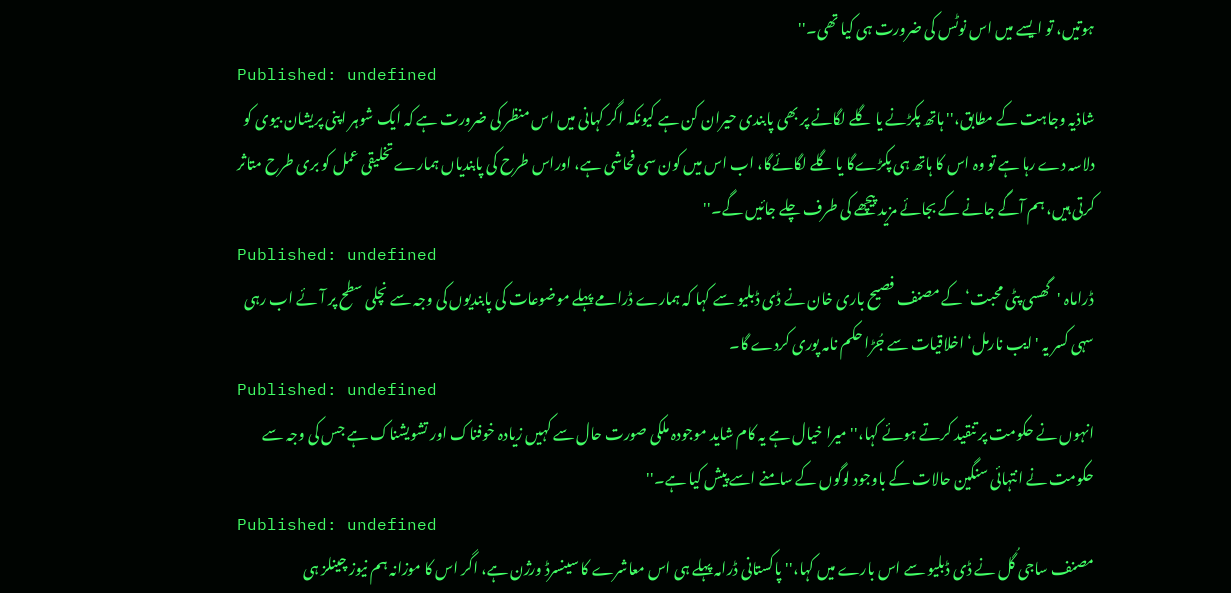ہوتیں، تو ایسے میں اس نوٹس کی ضرورت ہی کیا تھی۔''
Published: undefined
شاذیہ وجاہت کے مطابق،'' ہاتھ پکڑنے یا گلے لگانے پر بھی پابندی حیران کن ہے کیونکہ اگر کہانی میں اس منظر کی ضرورت ہے کہ ایک شوہر اپنی پریشان بیوی کو دلاسہ دے رہا ہے تو وہ اس کا ہاتھ ہی پکڑےگا یا گلے لگائےگا، اب اس میں کون سی فحاشی ہے، اوراس طرح کی پابندیاں ہمارے تخلیقی عمل کو بری طرح متاثر کرتی ہیں، ہم آگے جانے کے بجائے مزید پیچھے کی طرف چلے جائیں گے۔''
Published: undefined
ڈراماہ 'گھسی پٹی محبت‘ کے مصنف فصیح باری خان نے ڈی ڈبلیو سے کہا کہ ہمارے ڈرامے پہلے موضوعات کی پابندیوں کی وجہ سے نچلی سطح پر آئے اب رہی سہی کسر یہ 'ایب نارمل‘ اخلاقیات سے جُڑا حکم نامہ پوری کردے گا۔
Published: undefined
انہوں نے حکومت پر تنقید کرتے ہوئے کہا،''میرا خیال ہے یہ کام شاید موجودہ ملکی صورت حال سے کہیں زیادہ خوفناک اور تشویشناک ہے جس کی وجہ سے حکومت نے انتہائی سنگین حالات کے باوجود لوگوں کے سامنے اسے پیش کیا ہے۔''
Published: undefined
مصنف ساجی گُل نے ڈی ڈبلیو سے اس بارے میں کہا،'' پاکستانی ڈرامہ پہلے ہی اس معاشرے کا سینسرڈ ورژن ہے، اگر اس کا موزانہ ہم نیوز چینلز ہی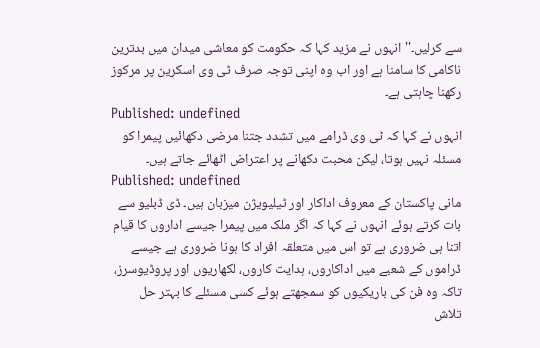سے کرلیں۔'' انہوں نے مزید کہا کہ حکومت کو معاشی میدان میں بدترین ناکامی کا سامنا ہے اور اب وہ اپنی توجہ صرف ٹی وی اسکرین پر مرکوز رکھنا چاہتی ہے۔
Published: undefined
انہوں نے کہا کہ ٹی وی ڈرامے میں تشدد جتنا مرضی دکھائیں پیمرا کو مسئلہ نہیں ہوتا، لیکن محبت دکھانے پر اعتراض اٹھائے جاتے ہیں۔
Published: undefined
مانی پاکستان کے معروف اداکار اور ٹیلیویژن میزبان ہیں۔ ڈی ڈبلیو سے بات کرتے ہوئے انہوں نے کہا کہ اگر ملک میں پیمرا جیسے اداروں کا قیام اتنا ہی ضروری ہے تو اس میں متعلقہ افراد کا ہونا ضروری ہے جیسے ڈراموں کے شعبے میں اداکاروں، ہدایت کاروں، لکھاریوں اور پروڈیوسرز، تاکہ وہ فن کی باریکیوں کو سمجھتے ہوئے کسی مسئلے کا بہتر حل تلاش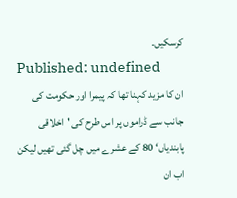کرسکیں۔
Published: undefined
ان کا مزید کہنا تھا کہ پیمرا اور حکومت کی جانب سے ڈراموں پر اس طرح کی 'اخلاقی پابندیاں‘ 80 کے عشرے میں چل گئی تھیں لیکن اب ان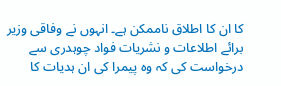کا ان کا اطلاق ناممکن ہے۔ انہوں نے وفاقی وزیر برائے اطلاعات و نشریات فواد چوہدری سے درخواست کی کہ وہ پیمرا کی ان ہدیات کا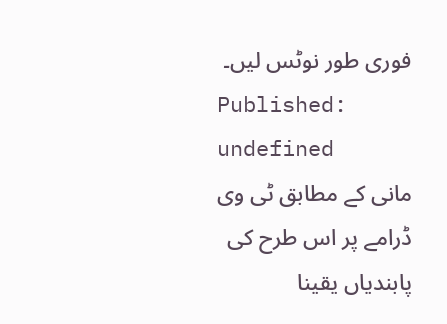فوری طور نوٹس لیں۔
Published: undefined
مانی کے مطابق ٹی وی ڈرامے پر اس طرح کی پابندیاں یقینا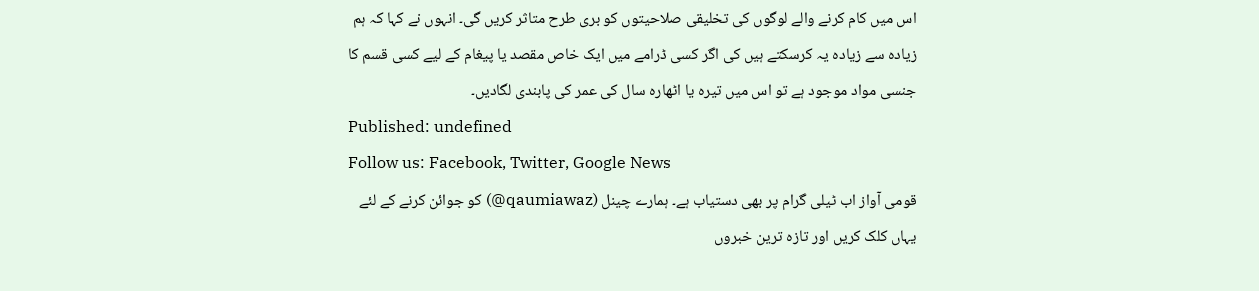اس میں کام کرنے والے لوگوں کی تخلیقی صلاحیتوں کو بری طرح متاثر کریں گی۔ انہوں نے کہا کہ ہم زیادہ سے زیادہ یہ کرسکتے ہیں کی اگر کسی ڈرامے میں ایک خاص مقصد یا پیغام کے لیے کسی قسم کا جنسی مواد موجود ہے تو اس میں تیرہ یا اٹھارہ سال کی عمر کی پابندی لگادیں۔
Published: undefined
Follow us: Facebook, Twitter, Google News
قومی آواز اب ٹیلی گرام پر بھی دستیاب ہے۔ ہمارے چینل (qaumiawaz@) کو جوائن کرنے کے لئے یہاں کلک کریں اور تازہ ترین خبروں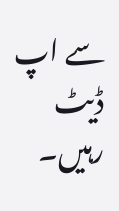سے اپ ڈیٹ رہیں۔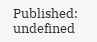Published: undefined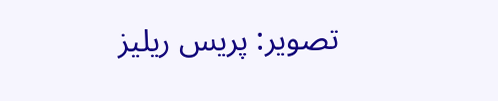تصویر: پریس ریلیز